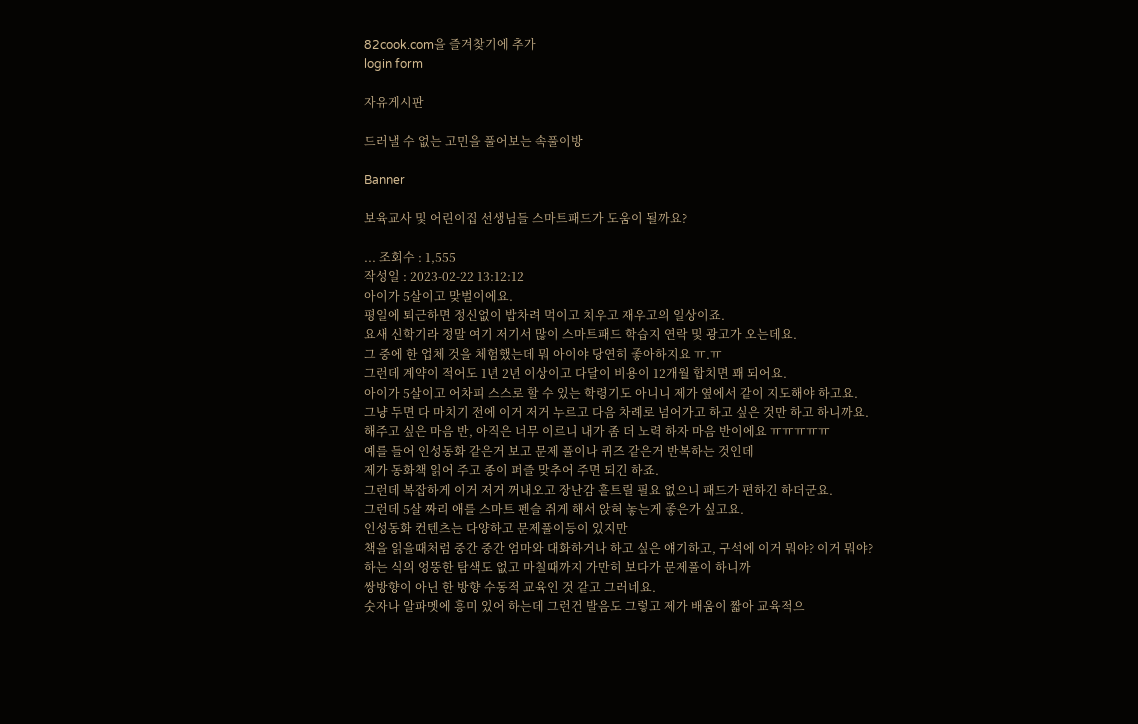82cook.com을 즐겨찾기에 추가
login form

자유게시판

드러낼 수 없는 고민을 풀어보는 속풀이방

Banner

보육교사 및 어린이집 선생님들 스마트패드가 도움이 될까요?

... 조회수 : 1,555
작성일 : 2023-02-22 13:12:12
아이가 5살이고 맞벌이에요.
평일에 퇴근하면 정신없이 밥차려 먹이고 치우고 재우고의 일상이죠.
요새 신학기라 정말 여기 저기서 많이 스마트패드 학습지 연락 및 광고가 오는데요.
그 중에 한 업체 것을 체험했는데 뭐 아이야 당연히 좋아하지요 ㅠ.ㅠ
그런데 계약이 적어도 1년 2년 이상이고 다달이 비용이 12개월 합치면 꽤 되어요.
아이가 5살이고 어차피 스스로 할 수 있는 학령기도 아니니 제가 옆에서 같이 지도해야 하고요.
그냥 두면 다 마치기 전에 이거 저거 누르고 다음 차례로 넘어가고 하고 싶은 것만 하고 하니까요.
해주고 싶은 마음 반, 아직은 너무 이르니 내가 좀 더 노력 하자 마음 반이에요 ㅠㅠㅠㅠㅠ
예를 들어 인성동화 같은거 보고 문제 풀이나 퀴즈 같은거 반복하는 것인데
제가 동화책 읽어 주고 종이 퍼즐 맞추어 주면 되긴 하죠.
그런데 복잡하게 이거 저거 꺼내오고 장난감 흩트릴 필요 없으니 패드가 편하긴 하더군요.
그런데 5살 짜리 애를 스마트 펜슬 쥐게 해서 앉혀 놓는게 좋은가 싶고요.
인성동화 컨텐츠는 다양하고 문제풀이등이 있지만
책을 읽을때처럼 중간 중간 엄마와 대화하거나 하고 싶은 얘기하고, 구석에 이거 뭐야? 이거 뭐야?
하는 식의 엉뚱한 탐색도 없고 마칠때까지 가만히 보다가 문제풀이 하니까
쌍방향이 아닌 한 방향 수동적 교육인 것 같고 그러네요.
숫자나 알파멧에 흥미 있어 하는데 그런건 발음도 그렇고 제가 배움이 짧아 교육적으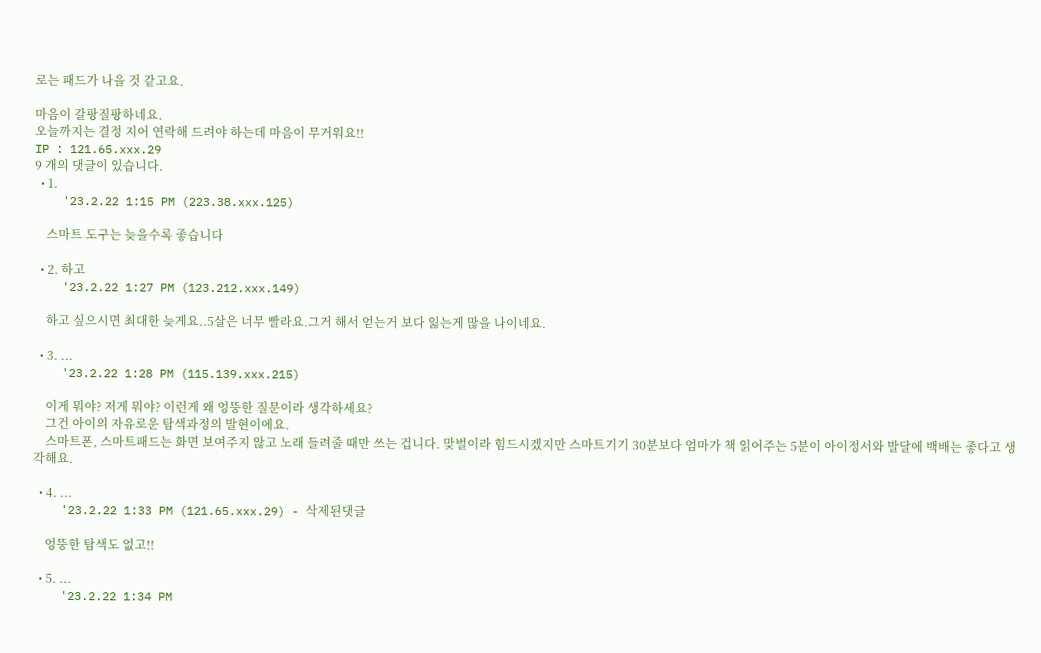로는 패드가 나을 것 같고요.

마음이 갈팡질팡하네요.
오늘까지는 결정 지어 연락해 드려야 하는데 마음이 무거워요!!
IP : 121.65.xxx.29
9 개의 댓글이 있습니다.
  • 1.
    '23.2.22 1:15 PM (223.38.xxx.125)

    스마트 도구는 늦을수록 좋습니다

  • 2. 하고
    '23.2.22 1:27 PM (123.212.xxx.149)

    하고 싶으시면 최대한 늦게요..5살은 너무 빨라요.그거 해서 얻는거 보다 잃는게 많을 나이네요.

  • 3. ...
    '23.2.22 1:28 PM (115.139.xxx.215)

    이게 뭐야? 저게 뭐야? 이런게 왜 엉뚱한 질문이라 생각하세요?
    그건 아이의 자유로운 탐색과정의 발현이에요.
    스마트폰, 스마트패드는 화면 보여주지 않고 노래 들려줄 때만 쓰는 겁니다. 맞벌이라 힘드시겠지만 스마트기기 30분보다 엄마가 책 읽어주는 5분이 아이정서와 발달에 백배는 좋다고 생각해요.

  • 4. ...
    '23.2.22 1:33 PM (121.65.xxx.29) - 삭제된댓글

    엉뚱한 탐색도 없고!!

  • 5. ...
    '23.2.22 1:34 PM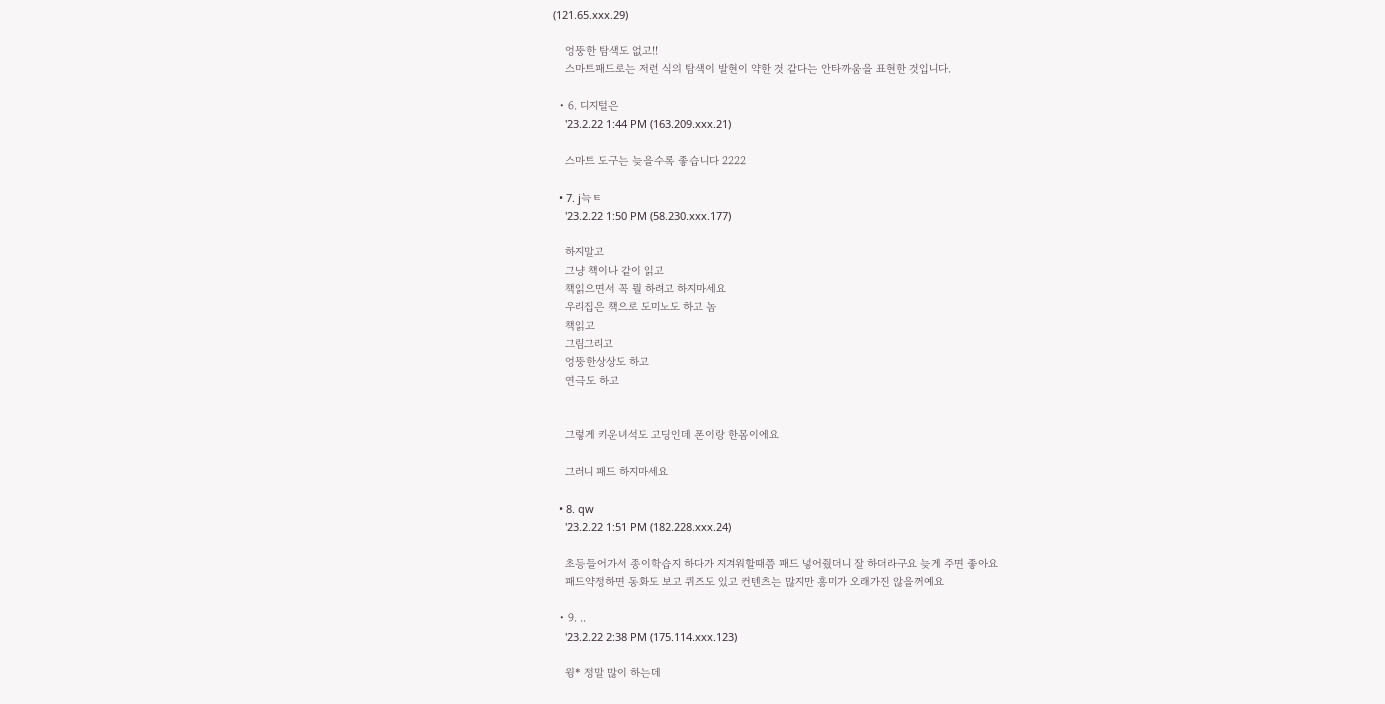(121.65.xxx.29)

    엉뚱한 탐색도 없고!!
    스마트패드로는 저런 식의 탐색이 발현이 약한 것 같다는 안타까움을 표현한 것입니다.

  • 6. 디지털은
    '23.2.22 1:44 PM (163.209.xxx.21)

    스마트 도구는 늦을수록 좋습니다 2222

  • 7. j늑ㅌ
    '23.2.22 1:50 PM (58.230.xxx.177)

    하지말고
    그냥 책이나 같이 읽고
    책읽으면서 꼭 뭘 하려고 하지마세요
    우리집은 책으로 도미노도 하고 놈
    책읽고
    그림그리고
    엉뚱한상상도 하고
    연극도 하고


    그렇게 키운녀석도 고딩인데 폰이랑 한몸이에요

    그러니 패드 하지마세요

  • 8. qw
    '23.2.22 1:51 PM (182.228.xxx.24)

    초등들어가서 종이학습지 하다가 지겨워할때쯤 패드 넣어줬더니 잘 하더라구요 늦게 주면 좋아요
    패드약정하면 동화도 보고 퀴즈도 있고 컨텐츠는 많지만 흥미가 오래가진 않을꺼예요

  • 9. ..
    '23.2.22 2:38 PM (175.114.xxx.123)

    윙* 정말 많이 하는데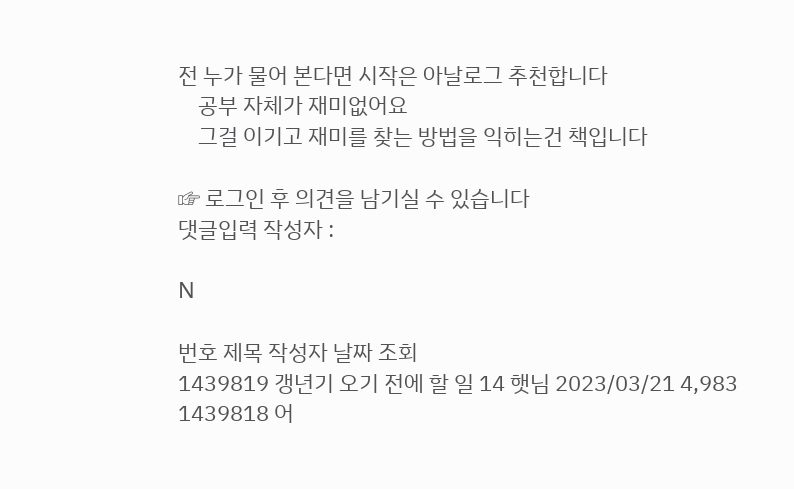전 누가 물어 본다면 시작은 아날로그 추천합니다
    공부 자체가 재미없어요
    그걸 이기고 재미를 찾는 방법을 익히는건 책입니다

☞ 로그인 후 의견을 남기실 수 있습니다
댓글입력 작성자 :

N

번호 제목 작성자 날짜 조회
1439819 갱년기 오기 전에 할 일 14 햇님 2023/03/21 4,983
1439818 어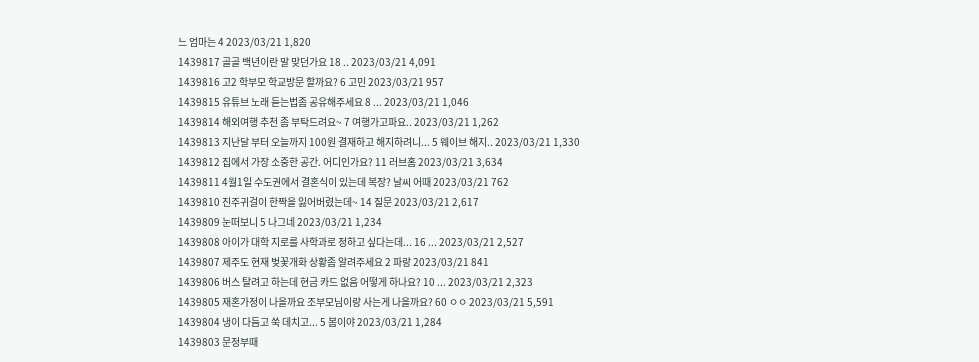느 엄마는 4 2023/03/21 1,820
1439817 골골 백년이란 말 맞던가요 18 .. 2023/03/21 4,091
1439816 고2 학부모 학교방문 할까요? 6 고민 2023/03/21 957
1439815 유튜브 노래 듣는법좀 공유해주세요 8 ... 2023/03/21 1,046
1439814 해외여행 추천 좀 부탁드려요~ 7 여행가고파요.. 2023/03/21 1,262
1439813 지난달 부터 오늘까지 100원 결재하고 해지하려니... 5 웨이브 해지.. 2023/03/21 1,330
1439812 집에서 가장 소중한 공간. 어디인가요? 11 러브홈 2023/03/21 3,634
1439811 4월1일 수도권에서 결혼식이 있는데 복장? 날씨 어때 2023/03/21 762
1439810 진주귀걸이 한짝을 잃어버렸는데~ 14 질문 2023/03/21 2,617
1439809 눈떠보니 5 나그네 2023/03/21 1,234
1439808 아이가 대학 지로를 사학과로 정하고 싶다는데... 16 ... 2023/03/21 2,527
1439807 제주도 현재 벚꽃개화 상황좀 알려주세요 2 파랑 2023/03/21 841
1439806 버스 탈려고 하는데 현금 카드 없음 어떻게 하나요? 10 ... 2023/03/21 2,323
1439805 재혼가정이 나을까요 조부모님이랑 사는게 나을까요? 60 ㅇㅇ 2023/03/21 5,591
1439804 냉이 다듬고 쑥 데치고... 5 봄이야 2023/03/21 1,284
1439803 문정부때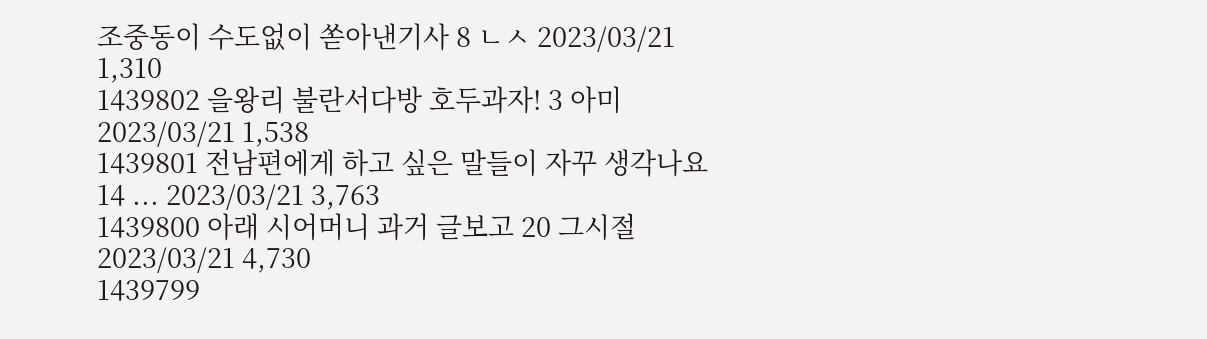조중동이 수도없이 쏟아낸기사 8 ㄴㅅ 2023/03/21 1,310
1439802 을왕리 불란서다방 호두과자! 3 아미 2023/03/21 1,538
1439801 전남편에게 하고 싶은 말들이 자꾸 생각나요 14 ... 2023/03/21 3,763
1439800 아래 시어머니 과거 글보고 20 그시절 2023/03/21 4,730
1439799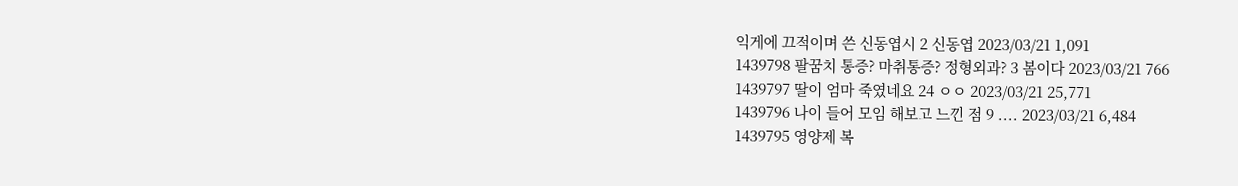익게에 끄적이며 쓴 신동엽시 2 신동엽 2023/03/21 1,091
1439798 팔꿈치 통증? 마취통증? 정형외과? 3 봄이다 2023/03/21 766
1439797 딸이 엄마 죽였네요 24 ㅇㅇ 2023/03/21 25,771
1439796 나이 들어 모임 해보고 느낀 점 9 .... 2023/03/21 6,484
1439795 영양제 복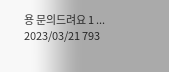용 문의드려요 1 ... 2023/03/21 793